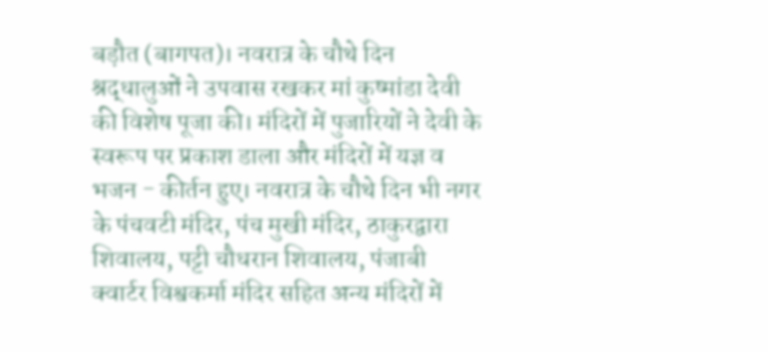बड़ौत (बागपत)। नवरात्र के चौथे दिन श्रद्धालुओं ने उपवास रखकर मां कुष्मांडा देवी की विशेष पूजा की। मंदिरों में पुजारियों ने देवी के स्वरूप पर प्रकाश डाला और मंदिरों में यज्ञ व भजन - कीर्तन हुए। नवरात्र के चौथे दिन भी नगर के पंचवटी मंदिर, पंच मुखी मंदिर, ठाकुरद्वारा शिवालय, पट्टी चौधरान शिवालय, पंजाबी क्वार्टर विश्वकर्मा मंदिर सहित अन्य मंदिरों में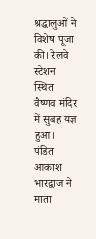श्रद्धालुओं ने विशेष पूजा की। रेलवे स्टेशन स्थित वैष्णव मंदिर में सुबह यज्ञ हुआ। पंडित आकाश भारद्वाज ने माता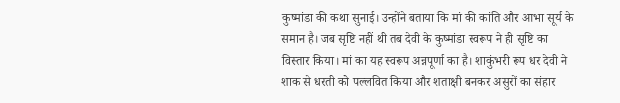कुष्मांडा की कथा सुनाई। उन्होंने बताया कि मां की कांति और आभा सूर्य के समान है। जब सृष्टि नहीं थी तब देवी के कुष्मांडा स्वरूप ने ही सृष्टि का विस्तार किया। मां का यह स्वरूप अन्नपूर्णा का है। शाकुंभरी रूप धर देवी ने शाक से धरती को पल्लवित किया और शताक्षी बनकर असुरों का संहार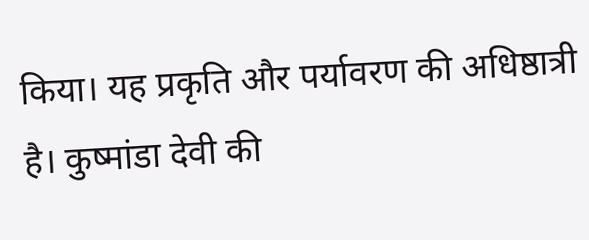किया। यह प्रकृति और पर्यावरण की अधिष्ठात्री है। कुष्मांडा देवी की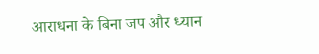आराधना के बिना जप और ध्यान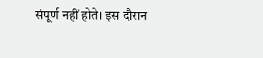संपूर्ण नहीं होते। इस दौरान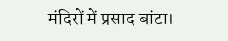मंदिरों में प्रसाद बांटा।